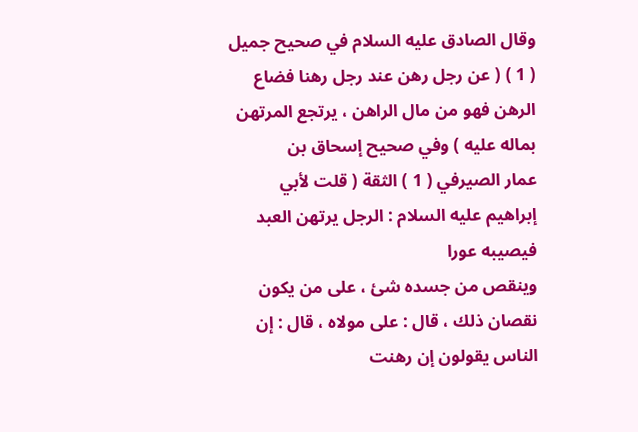وقال الصادق عليه السلام في صحيح جميل ( 1 ) ( عن رجل رهن عند رجل رهنا فضاع
الرهن فهو من مال الراهن ، يرتجع المرتهن بماله عليه ) وفي صحيح إسحاق بن
عمار الصيرفي ( 1 ) الثقة ( قلت لأبي إبراهيم عليه السلام : الرجل يرتهن العبد فيصيبه عورا
وينقص من جسده شئ ، على من يكون نقصان ذلك ، قال : على مولاه ، قال : إن
الناس يقولون إن رهنت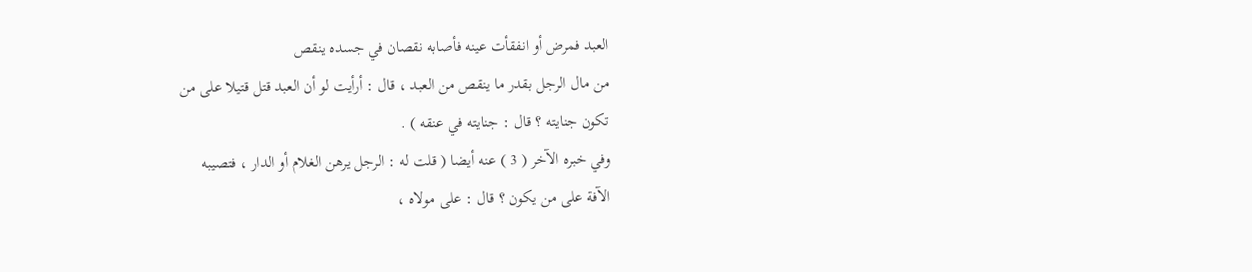العبد فمرض أو انفقأت عينه فأصابه نقصان في جسده ينقص
من مال الرجل بقدر ما ينقص من العبد ، قال : أرأيت لو أن العبد قتل قتيلا على من
تكون جنايته ؟ قال : جنايته في عنقه ) .
وفي خبره الآخر ( 3 ) عنه أيضا ( قلت له : الرجل يرهن الغلام أو الدار ، فتصيبه
الآفة على من يكون ؟ قال : على مولاه ،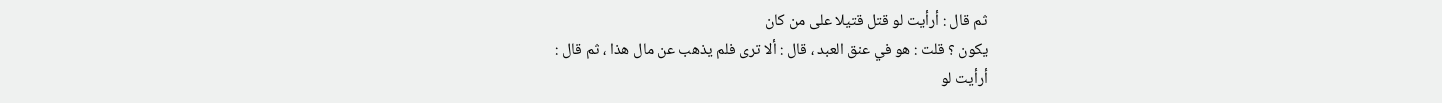ثم قال : أرأيت لو قتل قتيلا على من كان
يكون ؟ قلت : هو في عنق العبد ، قال : ألا ترى فلم يذهب عن مال هذا ، ثم قال :
أرأيت لو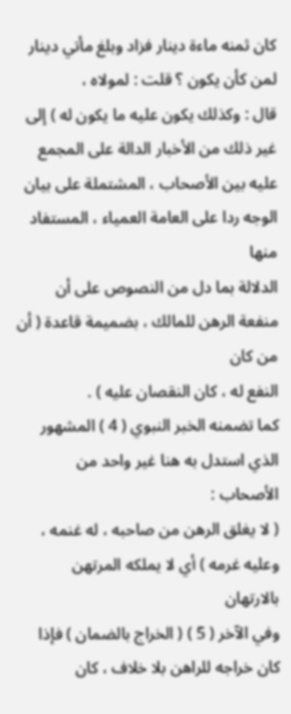كان ثمنه ماءة دينار فزاد وبلغ مأتي دينار لمن كأن يكون ؟ قلت : لمولاه ،
قال : وكذلك يكون عليه ما يكون له ) إلى غير ذلك من الأخبار الدالة على المجمع
عليه بين الأصحاب ، المشتملة على بيان الوجه ردا على العامة العمياء ، المستفاد منها
الدلالة بما دل من النصوص على أن منفعة الرهن للمالك ، بضميمة قاعدة ( أن من كان
النفع له ، كان النقصان عليه ) .
كما تضمنه الخبر النبوي ( 4 ) المشهور الذي استدل به هنا غير واحد من الأصحاب :
( لا يغلق الرهن من صاحبه ، له غنمه ، وعليه غرمه ) أي لا يملكه المرتهن بالارتهان
وفي الآخر ( 5 ) ( الخراج بالضمان ) فإذا كان خراجه للراهن بلا خلاف ، كان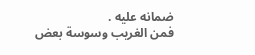ضمانه عليه .
فمن الغريب وسوسة بعض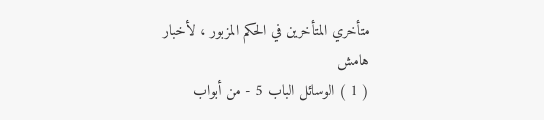متأخري المتأخرين في الحكم المزبور ، لأخبار
هامش
( 1 ) الوسائل الباب 5 - من أبواب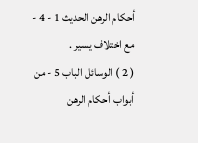أحكام الرهن الحديث 1 - 4 - مع اختلاف يسير .
( 2 ) الوسائل الباب 5 - من أبواب أحكام الرهن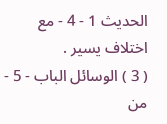الحديث 1 - 4 - مع اختلاف يسير .
( 3 ) الوسائل الباب - 5 - من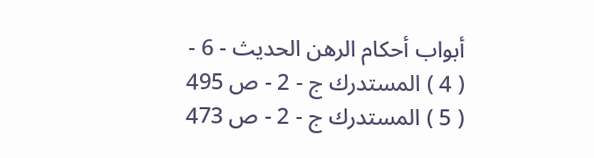أبواب أحكام الرهن الحديث - 6 -
( 4 ) المستدرك ج - 2 - ص 495
( 5 ) المستدرك ج - 2 - ص 473